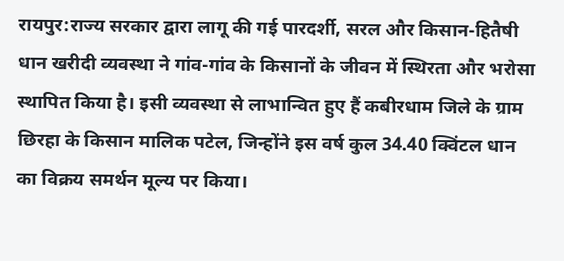रायपुर:राज्य सरकार द्वारा लागू की गई पारदर्शी, सरल और किसान-हितैषी धान खरीदी व्यवस्था ने गांव-गांव के किसानों के जीवन में स्थिरता और भरोसा स्थापित किया है। इसी व्यवस्था से लाभान्वित हुए हैं कबीरधाम जिले के ग्राम छिरहा के किसान मालिक पटेल, जिन्होंने इस वर्ष कुल 34.40 क्विंटल धान का विक्रय समर्थन मूल्य पर किया।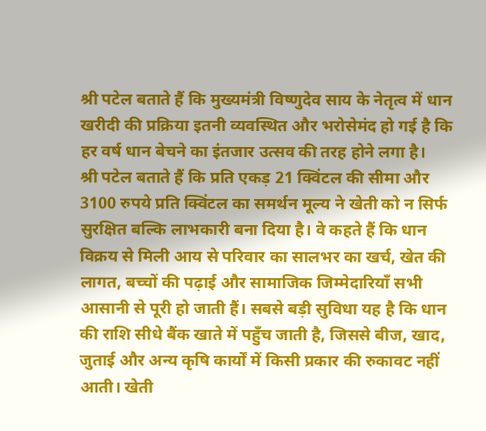श्री पटेल बताते हैं कि मुख्यमंत्री विष्णुदेव साय के नेतृत्व में धान खरीदी की प्रक्रिया इतनी व्यवस्थित और भरोसेमंद हो गई है कि हर वर्ष धान बेचने का इंतजार उत्सव की तरह होने लगा है।
श्री पटेल बताते हैं कि प्रति एकड़ 21 क्विंटल की सीमा और 3100 रुपये प्रति क्विंटल का समर्थन मूल्य ने खेती को न सिर्फ सुरक्षित बल्कि लाभकारी बना दिया है। वे कहते हैं कि धान विक्रय से मिली आय से परिवार का सालभर का खर्च, खेत की लागत, बच्चों की पढ़ाई और सामाजिक जिम्मेदारियाँ सभी आसानी से पूरी हो जाती हैं। सबसे बड़ी सुविधा यह है कि धान की राशि सीधे बैंक खाते में पहुँच जाती है, जिससे बीज, खाद, जुताई और अन्य कृषि कार्यों में किसी प्रकार की रुकावट नहीं आती। खेती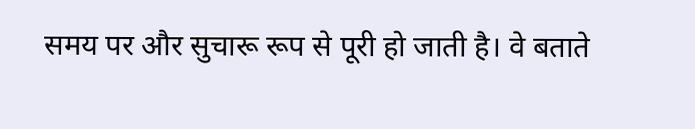समय पर और सुचारू रूप से पूरी हो जाती है। वे बताते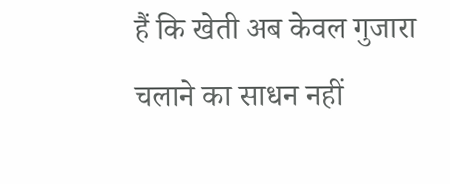हैं कि खेती अब केवल गुजारा चलाने का साधन नहीं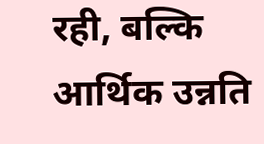रही, बल्कि आर्थिक उन्नति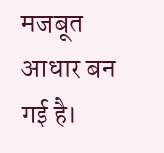मजबूत आधार बन गई है।